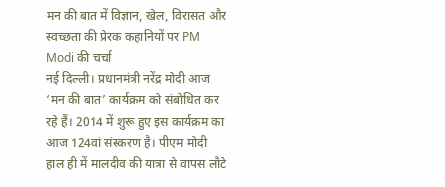मन की बात में विज्ञान, खेल, विरासत और स्वच्छता की प्रेरक कहानियों पर PM Modi की चर्चा
नई दिल्ली। प्रधानमंत्री नरेंद्र मोदी आज ‘मन की बात’ कार्यक्रम को संबोधित कर रहे हैं। 2014 में शुरू हुए इस कार्यक्रम का आज 124वां संस्करण है। पीएम मोदी हाल ही में मालदीव की यात्रा से वापस लौटे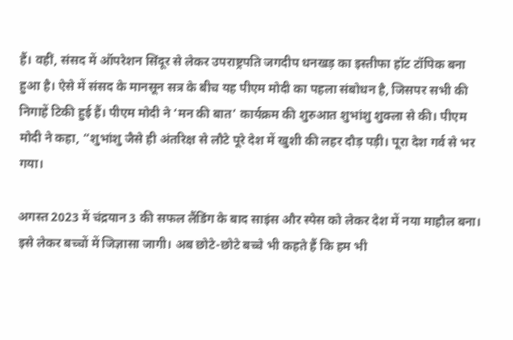हैं। वहीं, संसद में ऑपरेशन सिंदूर से लेकर उपराष्ट्रपति जगदीप धनखड़ का इस्तीफा हॉट टॉपिक बना हुआ है। ऐसे में संसद के मानसून सत्र के बीच यह पीएम मोदी का पहला संबोधन है, जिसपर सभी की निगाहें टिकी हुई हैं। पीएम मोदी ने ‘मन की बात’ कार्यक्रम की शुरुआत शुभांशु शुक्ला से की। पीएम मोदी ने कहा, “शुभांशु जैसे ही अंतरिक्ष से लौटे पूरे देश में खुशी की लहर दौड़ पड़ी। पूरा देश गर्व से भर गया।

अगस्त 2023 में चंद्रयान 3 की सफल लैंडिंग के बाद साइंस और स्पेस को लेकर देश में नया माहौल बना। इसे लेकर बच्चों में जिज्ञासा जागी। अब छोटे-छोटे बच्चे भी कहते हैं कि हम भी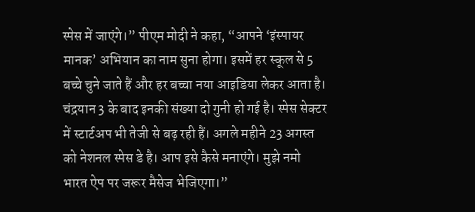स्पेस में जाएंगे।” पीएम मोदी ने कहा, “आपने ‘इंस्पायर मानक’ अभियान का नाम सुना होगा। इसमें हर स्कूल से 5 बच्चे चुने जाते हैं और हर बच्चा नया आइडिया लेकर आता है। चंद्रयान 3 के बाद इनकी संख्या दो गुनी हो गई है। स्पेस सेक्टर में स्टार्टअप भी तेजी से बढ़ रही हैं। अगले महीने 23 अगस्त को नेशनल स्पेस डे है। आप इसे कैसे मनाएंगे। मुझे नमो भारत ऐप पर जरूर मैसेज भेजिएगा।”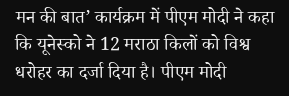मन की बात’ कार्यक्रम में पीएम मोदी ने कहा कि यूनेस्को ने 12 मराठा किलों को विश्व धरोहर का दर्जा दिया है। पीएम मोदी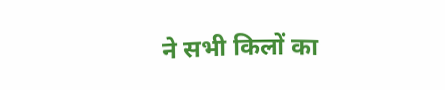ने सभी किलों का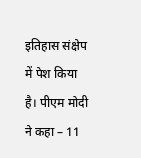इतिहास संक्षेप में पेश किया है। पीएम मोदी ने कहा – 11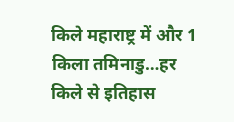किले महाराष्ट्र में और 1 किला तमिनाडु…हर किले से इतिहास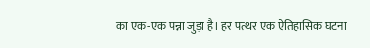का एक-एक पन्ना जुड़ा है। हर पत्थर एक ऐतिहासिक घटना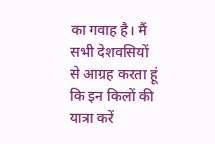का गवाह है। मैं सभी देशवसियों से आग्रह करता हूं कि इन किलों की यात्रा करें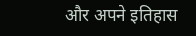और अपने इतिहास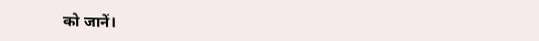को जानें।